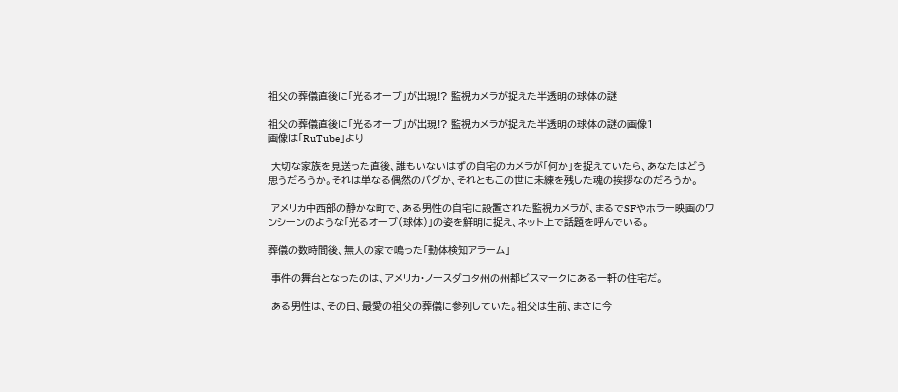祖父の葬儀直後に「光るオーブ」が出現!? 監視カメラが捉えた半透明の球体の謎

祖父の葬儀直後に「光るオーブ」が出現!? 監視カメラが捉えた半透明の球体の謎の画像1
画像は「RuTube」より

 大切な家族を見送った直後、誰もいないはずの自宅のカメラが「何か」を捉えていたら、あなたはどう思うだろうか。それは単なる偶然のバグか、それともこの世に未練を残した魂の挨拶なのだろうか。

 アメリカ中西部の静かな町で、ある男性の自宅に設置された監視カメラが、まるでSFやホラー映画のワンシーンのような「光るオーブ(球体)」の姿を鮮明に捉え、ネット上で話題を呼んでいる。

葬儀の数時間後、無人の家で鳴った「動体検知アラーム」

 事件の舞台となったのは、アメリカ・ノースダコタ州の州都ビスマークにある一軒の住宅だ。

 ある男性は、その日、最愛の祖父の葬儀に参列していた。祖父は生前、まさに今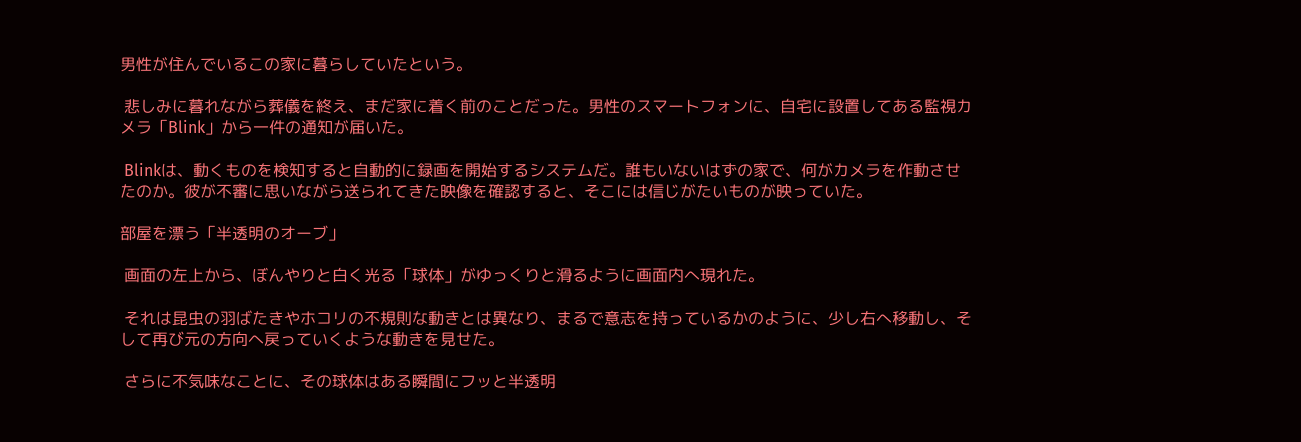男性が住んでいるこの家に暮らしていたという。

 悲しみに暮れながら葬儀を終え、まだ家に着く前のことだった。男性のスマートフォンに、自宅に設置してある監視カメラ「Blink」から一件の通知が届いた。

 Blinkは、動くものを検知すると自動的に録画を開始するシステムだ。誰もいないはずの家で、何がカメラを作動させたのか。彼が不審に思いながら送られてきた映像を確認すると、そこには信じがたいものが映っていた。

部屋を漂う「半透明のオーブ」

 画面の左上から、ぼんやりと白く光る「球体」がゆっくりと滑るように画面内へ現れた。

 それは昆虫の羽ばたきやホコリの不規則な動きとは異なり、まるで意志を持っているかのように、少し右へ移動し、そして再び元の方向へ戻っていくような動きを見せた。

 さらに不気味なことに、その球体はある瞬間にフッと半透明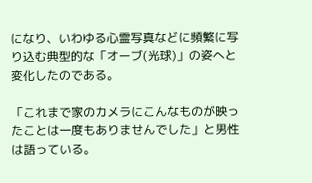になり、いわゆる心霊写真などに頻繁に写り込む典型的な「オーブ(光球)」の姿へと変化したのである。

「これまで家のカメラにこんなものが映ったことは一度もありませんでした」と男性は語っている。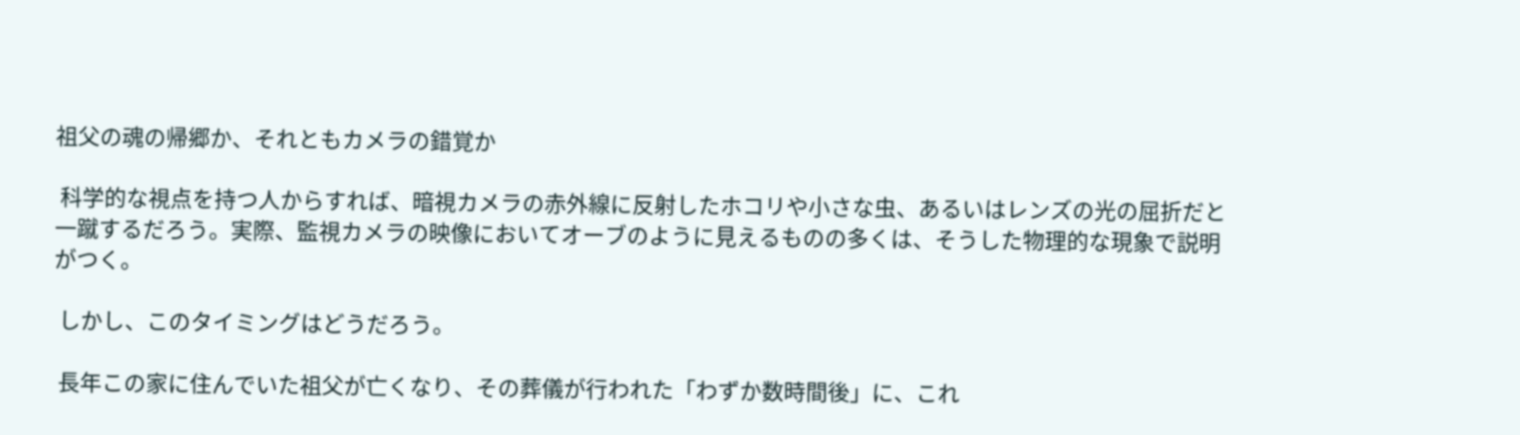祖父の魂の帰郷か、それともカメラの錯覚か

 科学的な視点を持つ人からすれば、暗視カメラの赤外線に反射したホコリや小さな虫、あるいはレンズの光の屈折だと一蹴するだろう。実際、監視カメラの映像においてオーブのように見えるものの多くは、そうした物理的な現象で説明がつく。

 しかし、このタイミングはどうだろう。

 長年この家に住んでいた祖父が亡くなり、その葬儀が行われた「わずか数時間後」に、これ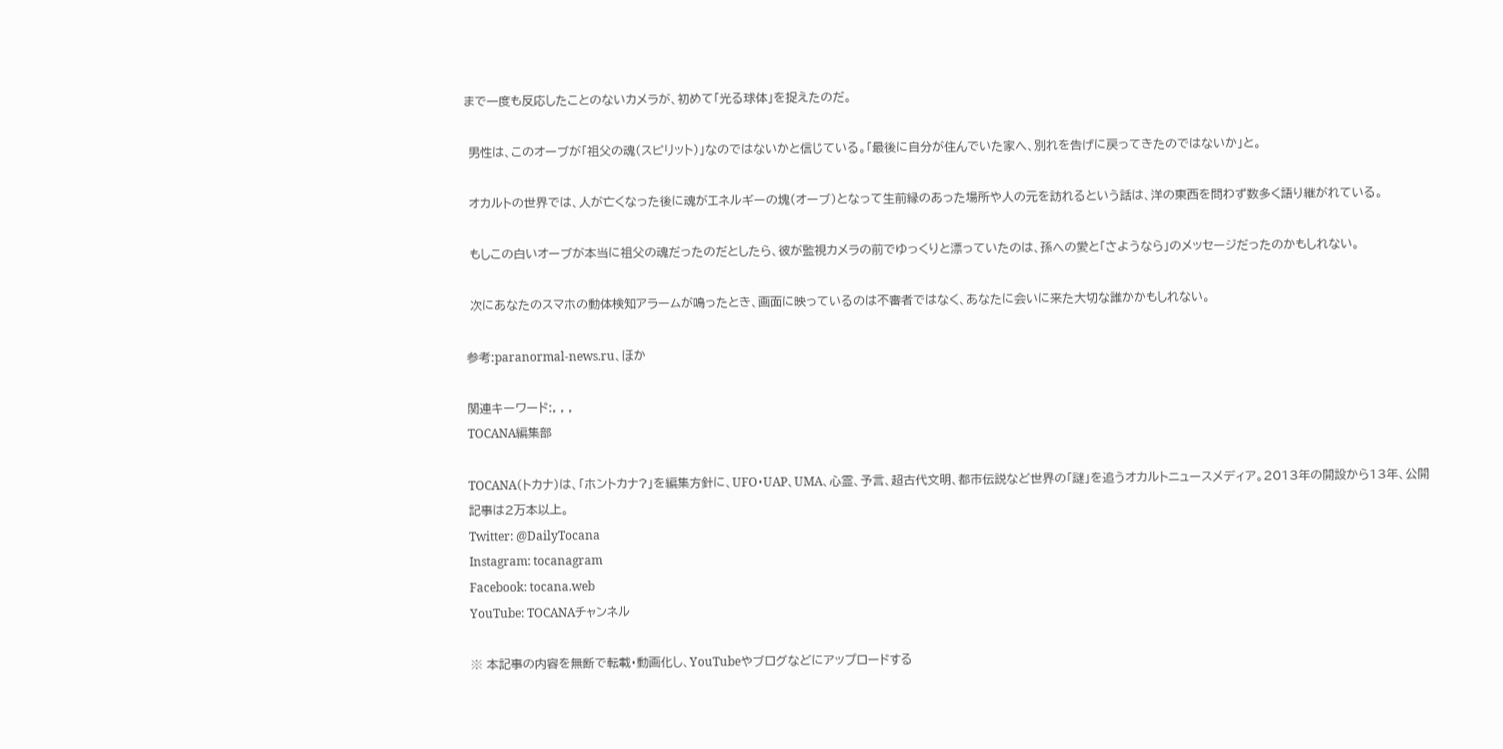まで一度も反応したことのないカメラが、初めて「光る球体」を捉えたのだ。

 男性は、このオーブが「祖父の魂(スピリット)」なのではないかと信じている。「最後に自分が住んでいた家へ、別れを告げに戻ってきたのではないか」と。

 オカルトの世界では、人が亡くなった後に魂がエネルギーの塊(オーブ)となって生前縁のあった場所や人の元を訪れるという話は、洋の東西を問わず数多く語り継がれている。

 もしこの白いオーブが本当に祖父の魂だったのだとしたら、彼が監視カメラの前でゆっくりと漂っていたのは、孫への愛と「さようなら」のメッセージだったのかもしれない。

 次にあなたのスマホの動体検知アラームが鳴ったとき、画面に映っているのは不審者ではなく、あなたに会いに来た大切な誰かかもしれない。

参考:paranormal-news.ru、ほか

関連キーワード:, , ,
TOCANA編集部

TOCANA(トカナ)は、「ホントカナ?」を編集方針に、UFO・UAP、UMA、心霊、予言、超古代文明、都市伝説など世界の「謎」を追うオカルトニュースメディア。2013年の開設から13年、公開記事は2万本以上。
Twitter: @DailyTocana
Instagram: tocanagram
Facebook: tocana.web
YouTube: TOCANAチャンネル

※ 本記事の内容を無断で転載・動画化し、YouTubeやブログなどにアップロードする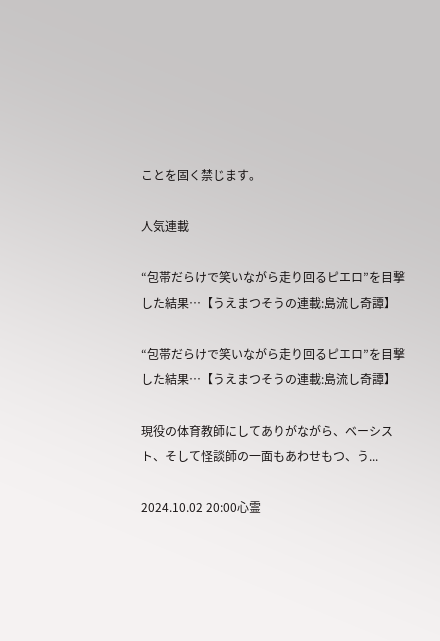ことを固く禁じます。

人気連載

“包帯だらけで笑いながら走り回るピエロ”を目撃した結果…【うえまつそうの連載:島流し奇譚】

“包帯だらけで笑いながら走り回るピエロ”を目撃した結果…【うえまつそうの連載:島流し奇譚】

現役の体育教師にしてありがながら、ベーシスト、そして怪談師の一面もあわせもつ、う...

2024.10.02 20:00心霊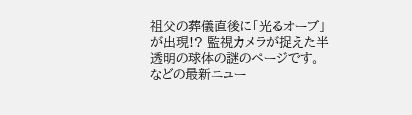祖父の葬儀直後に「光るオーブ」が出現!? 監視カメラが捉えた半透明の球体の謎のページです。などの最新ニュー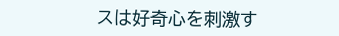スは好奇心を刺激す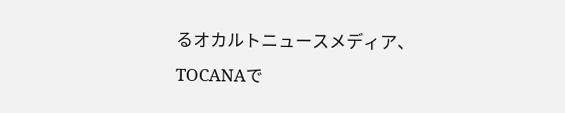るオカルトニュースメディア、TOCANAで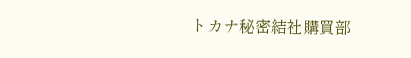トカナ秘密結社購買部